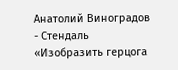Анатолий Виноградов - Стендаль
«Изобразить герцога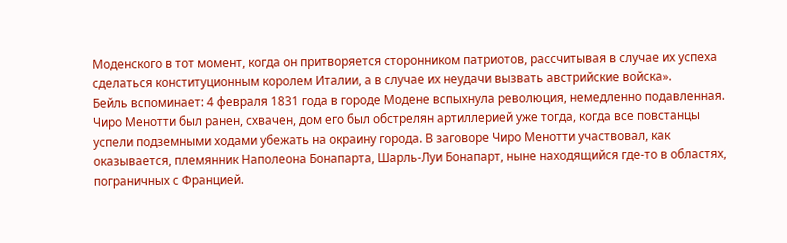Моденского в тот момент, когда он притворяется сторонником патриотов, рассчитывая в случае их успеха сделаться конституционным королем Италии, а в случае их неудачи вызвать австрийские войска».
Бейль вспоминает: 4 февраля 1831 года в городе Модене вспыхнула революция, немедленно подавленная. Чиро Менотти был ранен, схвачен, дом его был обстрелян артиллерией уже тогда, когда все повстанцы успели подземными ходами убежать на окраину города. В заговоре Чиро Менотти участвовал, как оказывается, племянник Наполеона Бонапарта, Шарль-Луи Бонапарт, ныне находящийся где-то в областях, пограничных с Францией.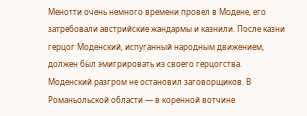Менотти очень немного времени провел в Модене, его затребовали австрийские жандармы и казнили. После казни герцог Моденский, испуганный народным движением, должен был эмигрировать из своего герцогства.
Моденский разгром не остановил заговорщиков. В Романьольской области — в коренной вотчине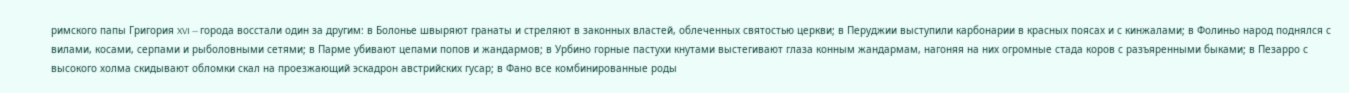римского папы Григория XVI — города восстали один за другим: в Болонье швыряют гранаты и стреляют в законных властей, облеченных святостью церкви; в Перуджии выступили карбонарии в красных поясах и с кинжалами; в Фолиньо народ поднялся с вилами, косами, серпами и рыболовными сетями; в Парме убивают цепами попов и жандармов; в Урбино горные пастухи кнутами выстегивают глаза конным жандармам, нагоняя на них огромные стада коров с разъяренными быками; в Пезарро с высокого холма скидывают обломки скал на проезжающий эскадрон австрийских гусар; в Фано все комбинированные роды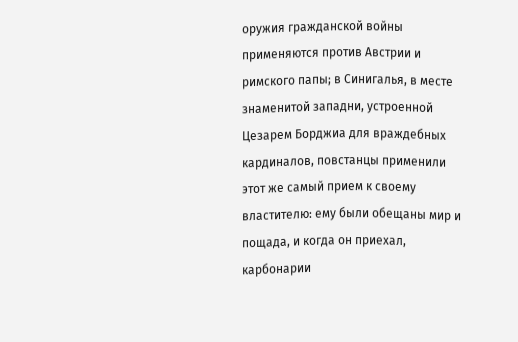оружия гражданской войны применяются против Австрии и римского папы; в Синигалья, в месте знаменитой западни, устроенной Цезарем Борджиа для враждебных кардиналов, повстанцы применили этот же самый прием к своему властителю: ему были обещаны мир и пощада, и когда он приехал, карбонарии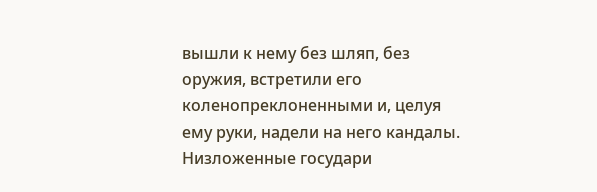вышли к нему без шляп, без оружия, встретили его коленопреклоненными и, целуя ему руки, надели на него кандалы.
Низложенные государи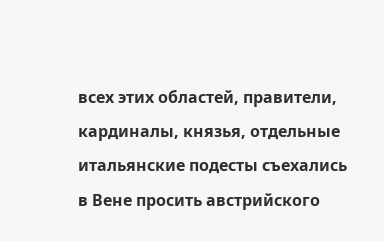всех этих областей, правители, кардиналы, князья, отдельные итальянские подесты съехались в Вене просить австрийского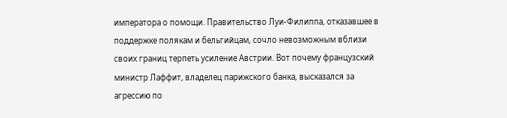императора о помощи. Правительство Луи-Филиппа, отказавшее в поддержке полякам и бельгийцам, сочло невозможным вблизи своих границ терпеть усиление Австрии. Вот почему французский министр Лаффит, владелец парижского банка, высказался за агрессию по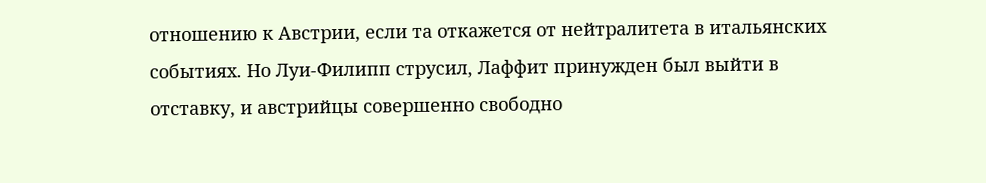отношению к Австрии, если та откажется от нейтралитета в итальянских событиях. Но Луи-Филипп струсил, Лаффит принужден был выйти в отставку, и австрийцы совершенно свободно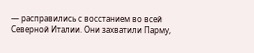— расправились с восстанием во всей Северной Италии. Они захватили Парму,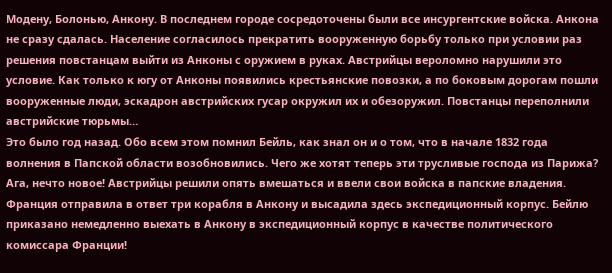Модену, Болонью, Анкону. В последнем городе сосредоточены были все инсургентские войска. Анкона не сразу сдалась. Население согласилось прекратить вооруженную борьбу только при условии раз решения повстанцам выйти из Анконы с оружием в руках. Австрийцы вероломно нарушили это условие. Как только к югу от Анконы появились крестьянские повозки, а по боковым дорогам пошли вооруженные люди, эскадрон австрийских гусар окружил их и обезоружил. Повстанцы переполнили австрийские тюрьмы…
Это было год назад. Обо всем этом помнил Бейль, как знал он и о том, что в начале 1832 года волнения в Папской области возобновились. Чего же хотят теперь эти трусливые господа из Парижа?
Ага, нечто новое! Австрийцы решили опять вмешаться и ввели свои войска в папские владения. Франция отправила в ответ три корабля в Анкону и высадила здесь экспедиционный корпус. Бейлю приказано немедленно выехать в Анкону в экспедиционный корпус в качестве политического комиссара Франции!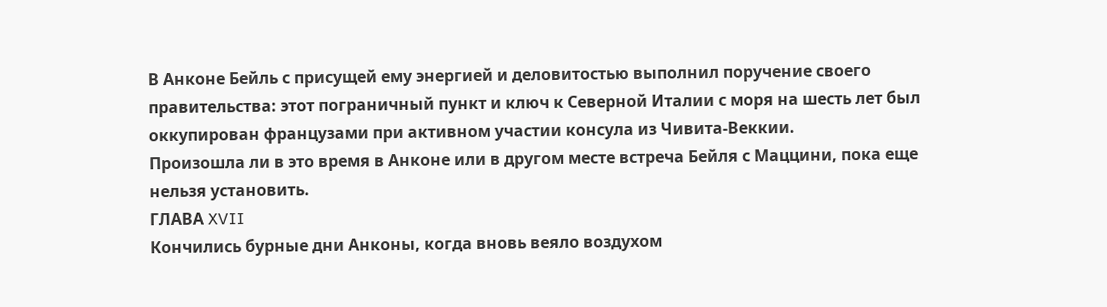В Анконе Бейль с присущей ему энергией и деловитостью выполнил поручение своего правительства: этот пограничный пункт и ключ к Северной Италии с моря на шесть лет был оккупирован французами при активном участии консула из Чивита-Веккии.
Произошла ли в это время в Анконе или в другом месте встреча Бейля с Маццини, пока еще нельзя установить.
ГЛАВА XVII
Кончились бурные дни Анконы, когда вновь веяло воздухом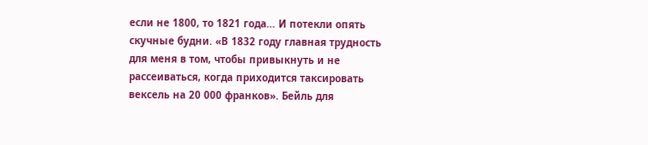если не 1800, то 1821 года… И потекли опять скучные будни. «В 1832 году главная трудность для меня в том, чтобы привыкнуть и не рассеиваться, когда приходится таксировать вексель на 20 000 франков». Бейль для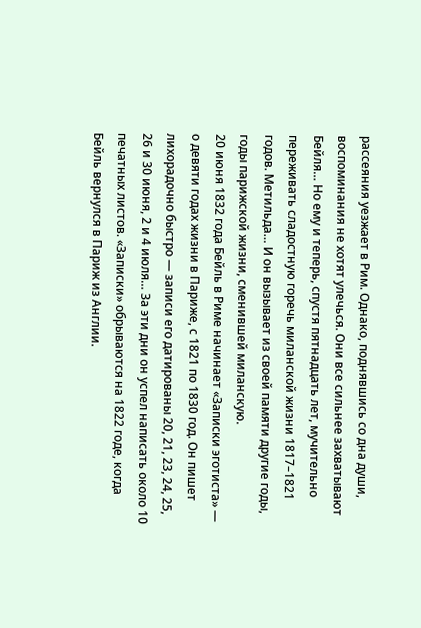рассеяния уезжает в Рим. Однако, поднявшись со дна души, воспоминания не хотят улечься. Они все сильнее захватывают Бейля… Но ему и теперь, спустя пятнадцать лет, мучительно переживать сладостную горечь миланской жизни 1817–1821 годов. Метильда… И он вызывает из своей памяти другие годы, годы парижской жизни, сменившей миланскую.
20 июня 1832 года Бейль в Риме начинает «Записки эготиста» — о девяти годах жизни в Париже, с 1821 по 1830 год. Он пишет лихорадочно быстро — записи его датированы 20, 21, 23, 24, 25, 26 и 30 июня, 2 и 4 июля… За эти дни он успел написать около 10 печатных листов. «Записки» обрываются на 1822 годе, когда Бейль вернулся в Париж из Англии.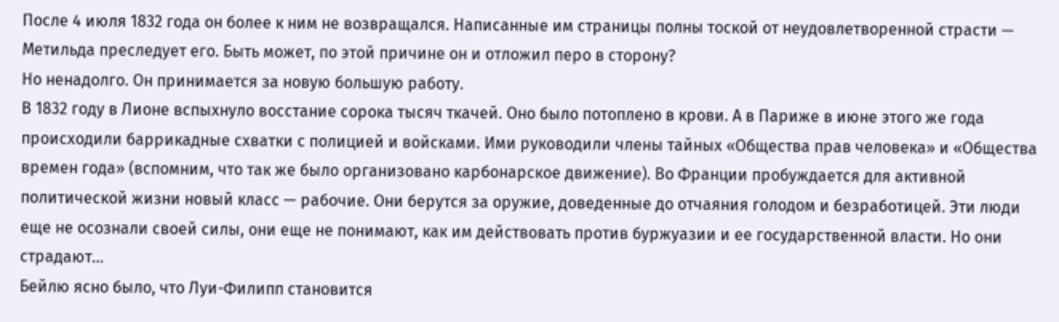После 4 июля 1832 года он более к ним не возвращался. Написанные им страницы полны тоской от неудовлетворенной страсти — Метильда преследует его. Быть может, по этой причине он и отложил перо в сторону?
Но ненадолго. Он принимается за новую большую работу.
В 1832 году в Лионе вспыхнуло восстание сорока тысяч ткачей. Оно было потоплено в крови. А в Париже в июне этого же года происходили баррикадные схватки с полицией и войсками. Ими руководили члены тайных «Общества прав человека» и «Общества времен года» (вспомним, что так же было организовано карбонарское движение). Во Франции пробуждается для активной политической жизни новый класс — рабочие. Они берутся за оружие, доведенные до отчаяния голодом и безработицей. Эти люди еще не осознали своей силы, они еще не понимают, как им действовать против буржуазии и ее государственной власти. Но они страдают…
Бейлю ясно было, что Луи-Филипп становится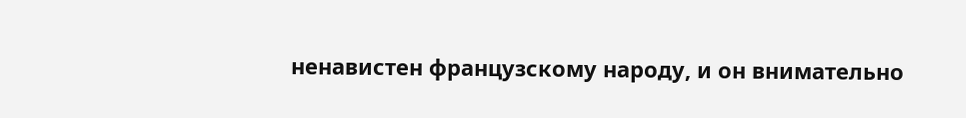ненавистен французскому народу, и он внимательно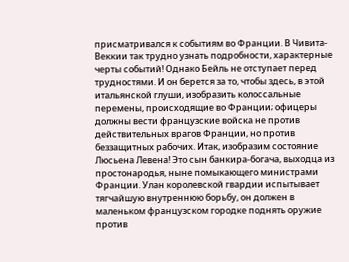присматривался к событиям во Франции. В Чивита-Веккии так трудно узнать подробности, характерные черты событий! Однако Бейль не отступает перед трудностями. И он берется за то, чтобы здесь, в этой итальянской глуши, изобразить колоссальные перемены, происходящие во Франции; офицеры должны вести французские войска не против действительных врагов Франции, но против беззащитных рабочих. Итак, изобразим состояние Люсьена Левена! Это сын банкира-богача, выходца из простонародья, ныне помыкающего министрами Франции. Улан королевской гвардии испытывает тягчайшую внутреннюю борьбу, он должен в маленьком французском городке поднять оружие против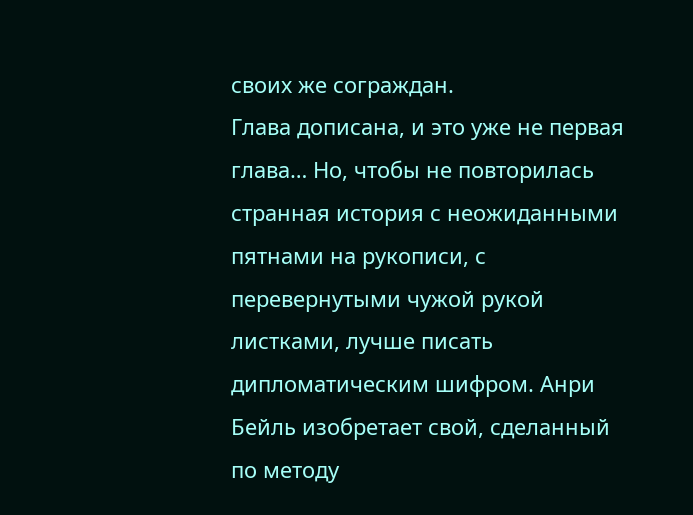своих же сограждан.
Глава дописана, и это уже не первая глава… Но, чтобы не повторилась странная история с неожиданными пятнами на рукописи, с перевернутыми чужой рукой листками, лучше писать дипломатическим шифром. Анри Бейль изобретает свой, сделанный по методу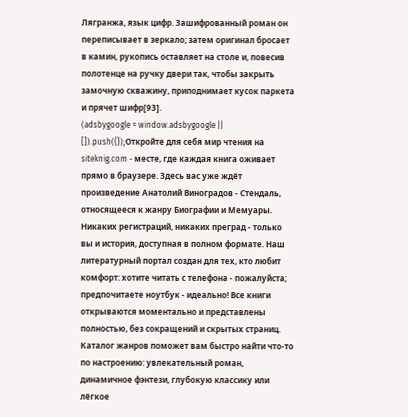Лягранжа, язык цифр. Зашифрованный роман он переписывает в зеркало; затем оригинал бросает в камин, рукопись оставляет на столе и, повесив полотенце на ручку двери так, чтобы закрыть замочную скважину, приподнимает кусок паркета и прячет шифр[93].
(adsbygoogle = window.adsbygoogle || []).push({});Откройте для себя мир чтения на siteknig.com - месте, где каждая книга оживает прямо в браузере. Здесь вас уже ждёт произведение Анатолий Виноградов - Стендаль, относящееся к жанру Биографии и Мемуары. Никаких регистраций, никаких преград - только вы и история, доступная в полном формате. Наш литературный портал создан для тех, кто любит комфорт: хотите читать с телефона - пожалуйста; предпочитаете ноутбук - идеально! Все книги открываются моментально и представлены полностью, без сокращений и скрытых страниц. Каталог жанров поможет вам быстро найти что-то по настроению: увлекательный роман, динамичное фэнтези, глубокую классику или лёгкое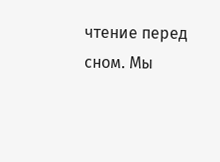чтение перед сном. Мы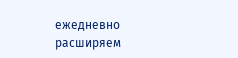ежедневно расширяем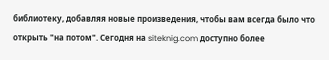библиотеку, добавляя новые произведения, чтобы вам всегда было что открыть "на потом". Сегодня на siteknig.com доступно более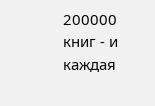200000 книг - и каждая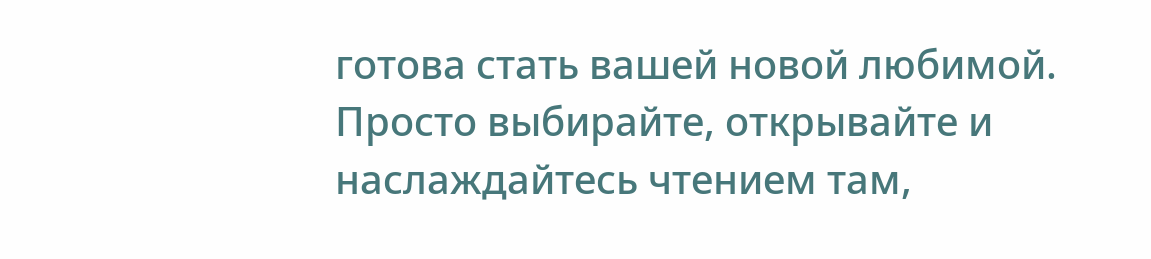готова стать вашей новой любимой. Просто выбирайте, открывайте и наслаждайтесь чтением там,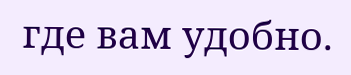где вам удобно.